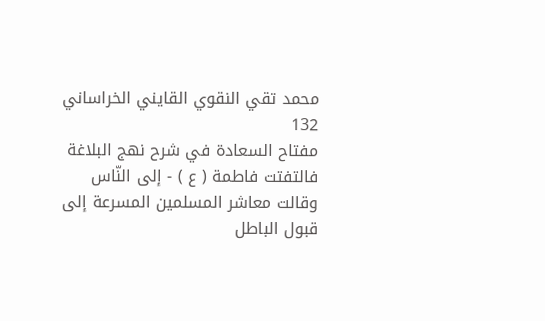محمد تقي النقوي القايني الخراساني
132
مفتاح السعادة في شرح نهج البلاغة
فالتفتت فاطمة ( ع ) - إلى النّاس وقالت معاشر المسلمين المسرعة إلى قبول الباطل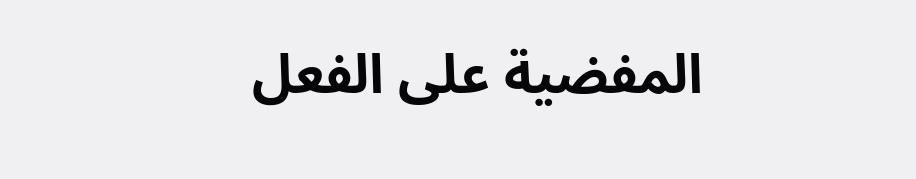المفضية على الفعل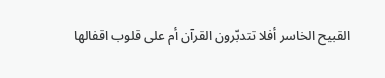القبيح الخاسر أفلا تتدبّرون القرآن أم على قلوب اقفالها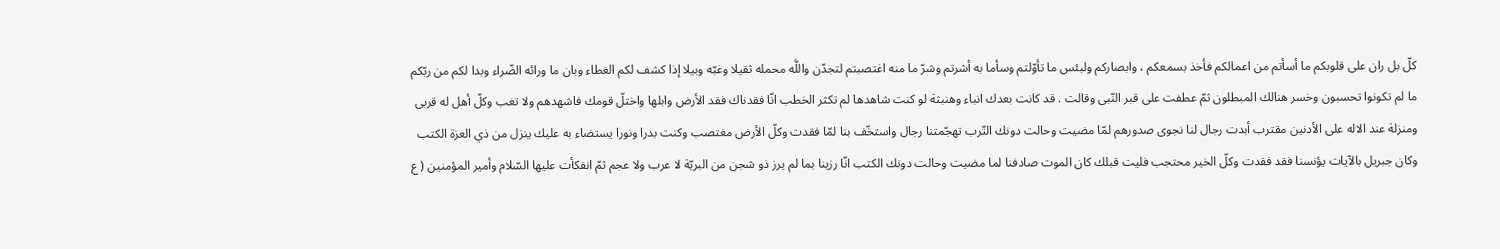كلّ بل ران على قلوبكم ما أسأتم من اعمالكم فأخذ بسمعكم ، وابصاركم ولبئس ما تأوّلتم وسأما به أشرتم وشرّ ما منه اغتصبتم لتجدّن واللَّه محمله ثقيلا وغبّه وبيلا إذا كشف لكم الغطاء وبان ما ورائه الضّراء وبدا لكم من ربّكم ما لم تكونوا تحسبون وخسر هنالك المبطلون ثمّ عطفت على قبر النّبى وقالت . قد كانت بعدك انباء وهنبثة لو كنت شاهدها لم تكثر الخطب انّا فقدناك فقد الأرض وابلها واختلّ قومك فاشهدهم ولا تغب وكلّ أهل له قربى ومنزلة عند الاله على الأدنين مقترب أبدت رجال لنا نجوى صدورهم لمّا مضيت وحالت دونك التّرب تهجّمتنا رجال واستخّف بنا لمّا فقدت وكلّ الأرض مغتصب وكنت بدرا ونورا يستضاء به عليك ينزل من ذي العزة الكتب وكان جبريل بالآيات يؤنسنا فقد فقدت وكلّ الخير محتجب فليت قبلك كان الموت صادفنا لما مضيت وحالت دونك الكتب انّا رزينا بما لم يرز ذو شجن من البريّة لا عرب ولا عجم ثمّ انفكأت عليها السّلام وأمير المؤمنين ( ع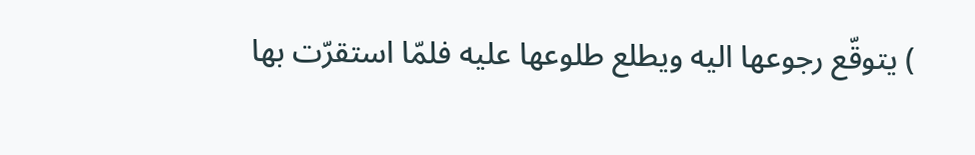) يتوقّع رجوعها اليه ويطلع طلوعها عليه فلمّا استقرّت بها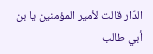الدّار قالت لأمير المؤمنين يا بن أبي طالب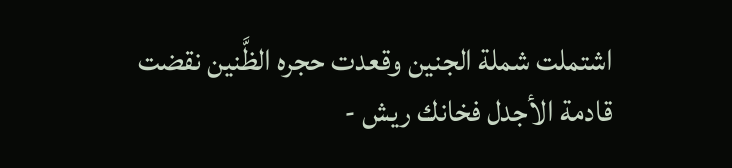اشتملت شملة الجنين وقعدت حجره الظَّنين نقضت قادمة الأجدل فخانك ريش -